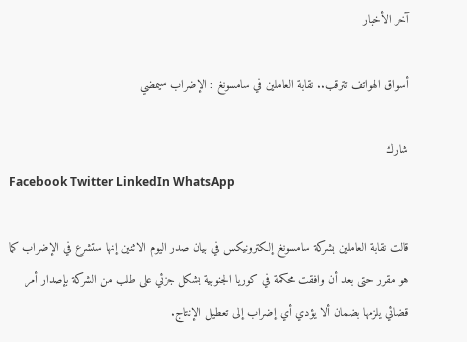آخر الأخبار

أسواق الهواتف تترقب.. نقابة العاملين في سامسونغ : الإضراب سيمضي

شارك
Facebook Twitter LinkedIn WhatsApp

قالت نقابة العاملين بشركة سامسونغ إلكترونيكس في بيان صدر اليوم الاثنين إنها ستشرع في الإضراب كما هو مقرر حتى بعد أن وافقت محكمة في كوريا الجنوبية بشكل جزئي على طلب من الشركة بإصدار أمر قضائي يلزمها بضمان ألا يؤدي أي إضراب إلى تعطيل الإنتاج.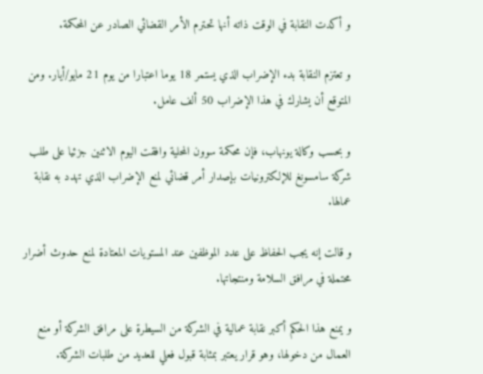و أكدت النقابة في الوقت ذاته أنها تحترم الأمر القضائي الصادر عن المحكمة.

و تعتزم النقابة بدء الإضراب الذي يستمر 18 يوما اعتبارا من يوم 21 مايو/أيار. ومن المتوقع أن يشارك في هذا الإضراب 50 ألف عامل.

و بحسب وكالة يونهاب، فإن محكمة سوون المحلية وافقت اليوم الاثنين جزئيا على طلب شركة سامسونغ للإلكترونيات بإصدار أمر قضائي لمنع الإضراب الذي تهدد به نقابة عمالها.

و قالت إنه يجب الحفاظ على عدد الموظفين عند المستويات المعتادة لمنع حدوث أضرار محتملة في مرافق السلامة ومنتجاتها.

و يمنع هذا الحكم أكبر نقابة عمالية في الشركة من السيطرة على مرافق الشركة أو منع العمال من دخولها، وهو قرار يعتبر بمثابة قبول فعلي للعديد من طلبات الشركة.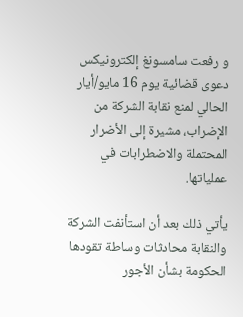و رفعت سامسونغ إلكترونيكس دعوى قضائية يوم 16 مايو/أيار الحالي لمنع نقابة الشركة من الإضراب، مشيرة إلى الأضرار المحتملة والاضطرابات في عملياتها.

يأتي ذلك بعد أن استأنفت الشركة والنقابة محادثات وساطة تقودها الحكومة بشأن الأجور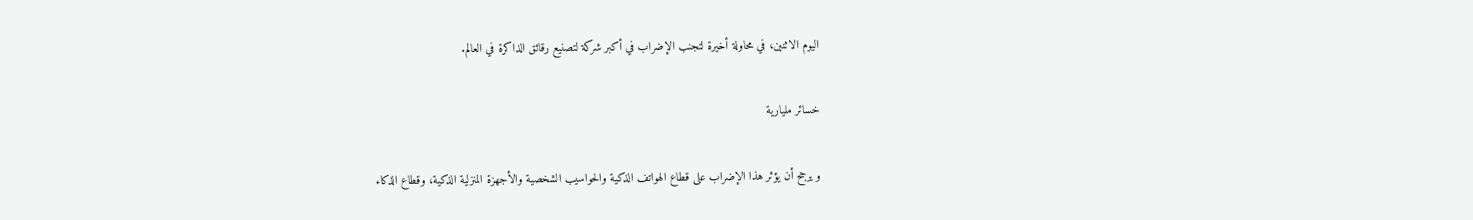اليوم الاثنين، في محاولة أخيرة لتجنب الإضراب في أكبر شركة لتصنيع رقائق الذاكرة في العالم.

خسائر مليارية

و يرجح أن يؤثر هذا الإضراب على قطاع الهواتف الذكية والحواسيب الشخصية والأجهزة المنزلية الذكية، وقطاع الذكاء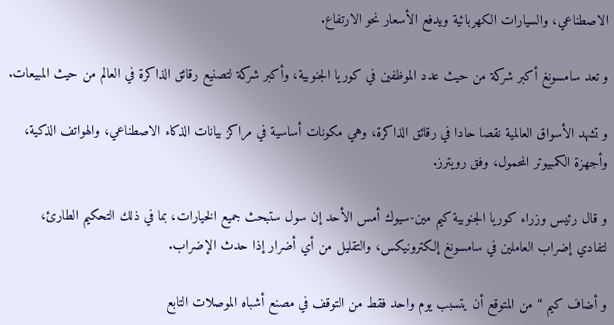الاصطناعي، والسيارات الكهربائية ويدفع الأسعار نحو الارتفاع.

و تعد سامسونغ أكبر شركة من حيث عدد الموظفين في كوريا الجنوبية، وأكبر شركة لتصنيع رقائق الذاكرة في العالم من حيث المبيعات.

و تشهد الأسواق العالمية نقصا حادا في رقائق الذاكرة، وهي مكونات أساسية في مراكز بيانات الذكاء الاصطناعي، والهواتف الذكية، وأجهزة الكمبيوتر المحمول، وفق رويترز.

و قال رئيس وزراء كوريا الجنوبية كيم مين-سيوك أمس الأحد إن سول ستبحث جميع الخيارات، بما في ذلك التحكيم الطارئ، لتفادي إضراب العاملين في سامسونغ إلكترونيكس، والتقليل من أي أضرار إذا حدث الإضراب.

و أضاف كيم “من المتوقع أن يتسبب يوم واحد فقط من التوقف في مصنع أشباه الموصلات التابع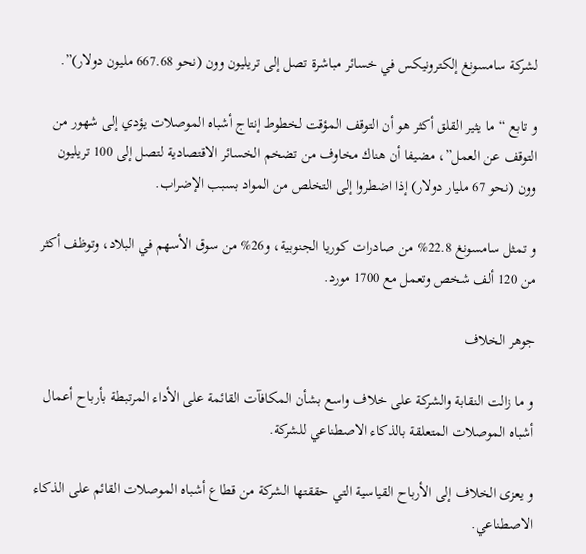لشركة سامسونغ إلكترونيكس في خسائر مباشرة تصل إلى تريليون وون (نحو 667.68 مليون دولار)”.

و تابع “ما يثير القلق أكثر هو أن التوقف المؤقت لخطوط إنتاج أشباه الموصلات يؤدي إلى شهور من التوقف عن العمل”، مضيفا أن هناك مخاوف من تضخم الخسائر الاقتصادية لتصل إلى 100 تريليون وون (نحو 67 مليار دولار) إذا اضطروا إلى التخلص من المواد بسبب الإضراب.

و تمثل سامسونغ 22.8% من صادرات كوريا الجنوبية، و26% من سوق الأسهم في البلاد، وتوظف أكثر من 120 ألف شخص وتعمل مع 1700 مورد.

جوهر الخلاف

و ما زالت النقابة والشركة على خلاف واسع بشأن المكافآت القائمة على الأداء المرتبطة بأرباح أعمال أشباه الموصلات المتعلقة بالذكاء الاصطناعي للشركة.

و يعزى الخلاف إلى الأرباح القياسية التي حققتها الشركة من قطاع أشباه الموصلات القائم على الذكاء الاصطناعي.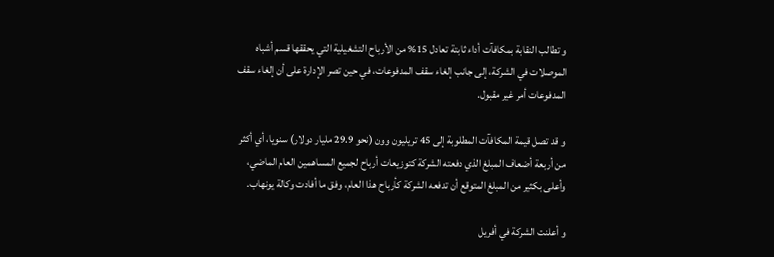و تطالب النقابة بمكافآت أداء ثابتة تعادل 15% من الأرباح التشغيلية التي يحققها قسم أشباه الموصلات في الشركة، إلى جانب إلغاء سقف المدفوعات، في حين تصر الإدارة على أن إلغاء سقف المدفوعات أمر غير مقبول.

و قد تصل قيمة المكافآت المطلوبة إلى 45 تريليون وون (نحو 29.9 مليار دولار) سنويا، أي أكثر من أربعة أضعاف المبلغ الذي دفعته الشركة كتوزيعات أرباح لجميع المساهمين العام الماضي، وأعلى بكثير من المبلغ المتوقع أن تدفعه الشركة كأرباح هذا العام، وفق ما أفادت وكالة يونهاب.

و أعلنت الشركة في أفريل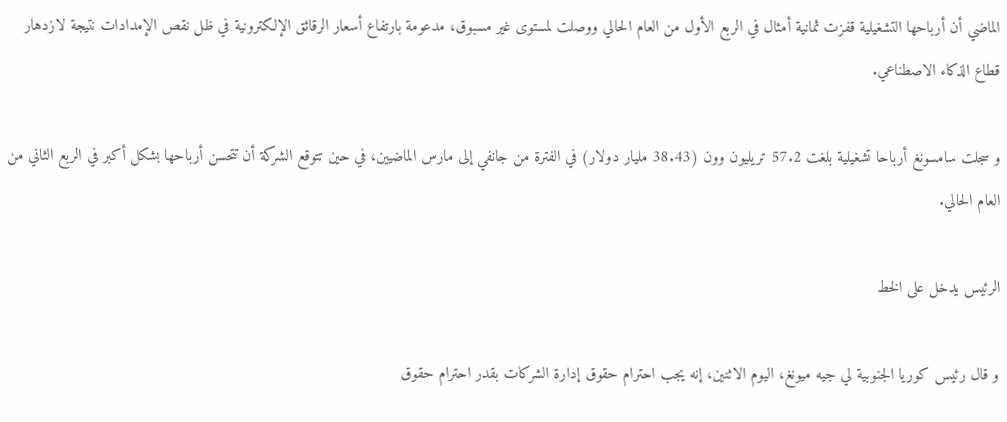الماضي أن أرباحها التشغيلية قفزت ثمانية أمثال في الربع الأول من العام الحالي ووصلت لمستوى غير مسبوق، مدعومة بارتفاع أسعار الرقائق الإلكترونية في ظل نقص الإمدادات نتيجة لازدهار قطاع الذكاء الاصطناعي.

و سجلت سامسونغ أرباحا تشغيلية بلغت 57.2 تريليون وون (38.43 مليار دولار) في الفترة من جانفي إلى مارس الماضيين، في حين تتوقع الشركة أن تتحسن أرباحها بشكل أكبر في الربع الثاني من العام الحالي.

الرئيس يدخل على الخط

و قال رئيس كوريا الجنوبية لي جيه ميونغ، اليوم الاثنين، إنه يجب احترام حقوق إدارة الشركات بقدر احترام حقوق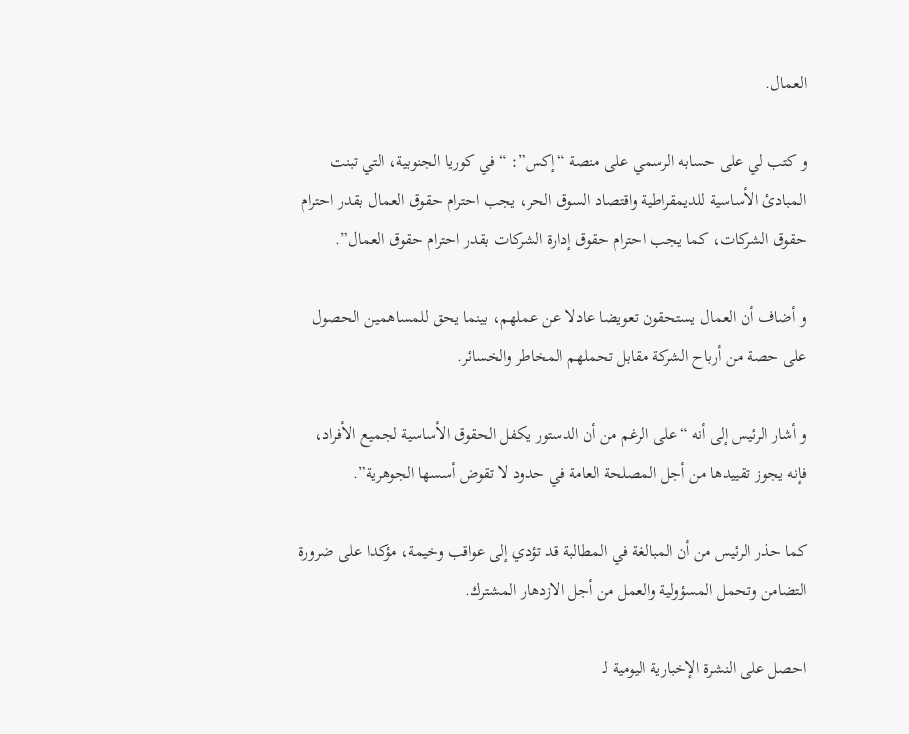العمال.

و كتب لي على حسابه الرسمي على منصة “إكس”: “في كوريا الجنوبية، التي تبنت المبادئ الأساسية للديمقراطية واقتصاد السوق الحر، يجب احترام حقوق العمال بقدر احترام حقوق الشركات، كما يجب احترام حقوق إدارة الشركات بقدر احترام حقوق العمال”.

و أضاف أن العمال يستحقون تعويضا عادلا عن عملهم، بينما يحق للمساهمين الحصول على حصة من أرباح الشركة مقابل تحملهم المخاطر والخسائر.

و أشار الرئيس إلى أنه “على الرغم من أن الدستور يكفل الحقوق الأساسية لجميع الأفراد، فإنه يجوز تقييدها من أجل المصلحة العامة في حدود لا تقوض أسسها الجوهرية”.

كما حذر الرئيس من أن المبالغة في المطالبة قد تؤدي إلى عواقب وخيمة، مؤكدا على ضرورة التضامن وتحمل المسؤولية والعمل من أجل الازدهار المشترك.

احصل على النشرة الإخبارية اليومية لـ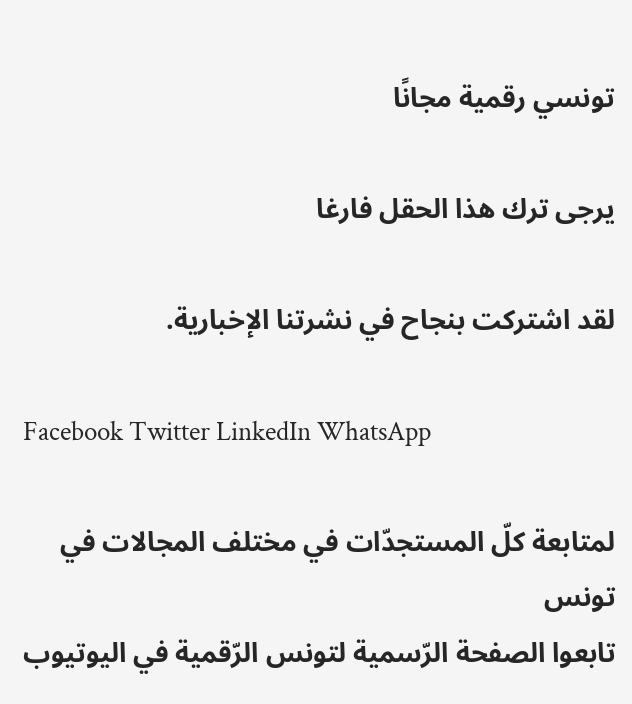تونسي رقمية مجانًا

يرجى ترك هذا الحقل فارغا

لقد اشتركت بنجاح في نشرتنا الإخبارية.

Facebook Twitter LinkedIn WhatsApp

لمتابعة كلّ المستجدّات في مختلف المجالات في تونس
تابعوا الصفحة الرّسمية لتونس الرّقمية في اليوتيوب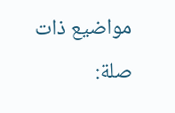مواضيع ذات صلة: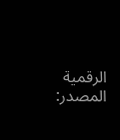الرقمية المصدر: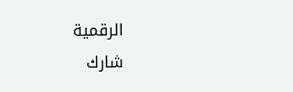الرقمية
شارك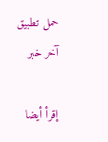حمل تطبيق آخر خبر

إقرأ أيضا